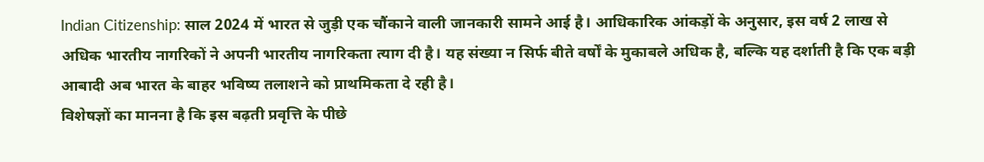Indian Citizenship: साल 2024 में भारत से जुड़ी एक चौंकाने वाली जानकारी सामने आई है। आधिकारिक आंकड़ों के अनुसार, इस वर्ष 2 लाख से अधिक भारतीय नागरिकों ने अपनी भारतीय नागरिकता त्याग दी है। यह संख्या न सिर्फ बीते वर्षों के मुकाबले अधिक है, बल्कि यह दर्शाती है कि एक बड़ी आबादी अब भारत के बाहर भविष्य तलाशने को प्राथमिकता दे रही है।
विशेषज्ञों का मानना है कि इस बढ़ती प्रवृत्ति के पीछे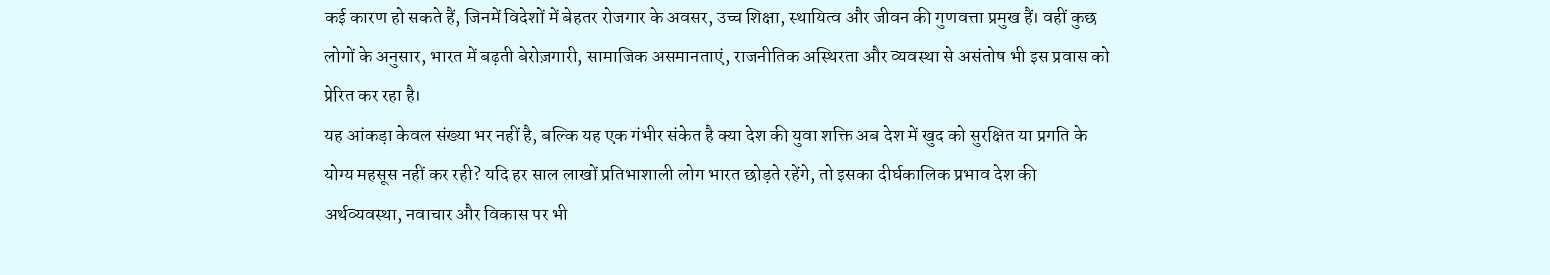कई कारण हो सकते हैं, जिनमें विदेशों में बेहतर रोजगार के अवसर, उच्च शिक्षा, स्थायित्व और जीवन की गुणवत्ता प्रमुख हैं। वहीं कुछ लोगों के अनुसार, भारत में बढ़ती बेरोज़गारी, सामाजिक असमानताएं, राजनीतिक अस्थिरता और व्यवस्था से असंतोष भी इस प्रवास को प्रेरित कर रहा है।
यह आंकड़ा केवल संख्या भर नहीं है, बल्कि यह एक गंभीर संकेत है क्या देश की युवा शक्ति अब देश में खुद को सुरक्षित या प्रगति के योग्य महसूस नहीं कर रही? यदि हर साल लाखों प्रतिभाशाली लोग भारत छोड़ते रहेंगे, तो इसका दीर्घकालिक प्रभाव देश की अर्थव्यवस्था, नवाचार और विकास पर भी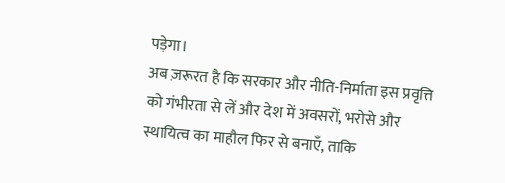पड़ेगा।
अब ज़रूरत है कि सरकार और नीति-निर्माता इस प्रवृत्ति को गंभीरता से लें और देश में अवसरों, भरोसे और स्थायित्व का माहौल फिर से बनाएँ, ताकि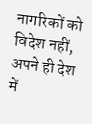नागरिकों को विदेश नहीं, अपने ही देश में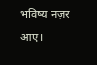भविष्य नज़र आए।